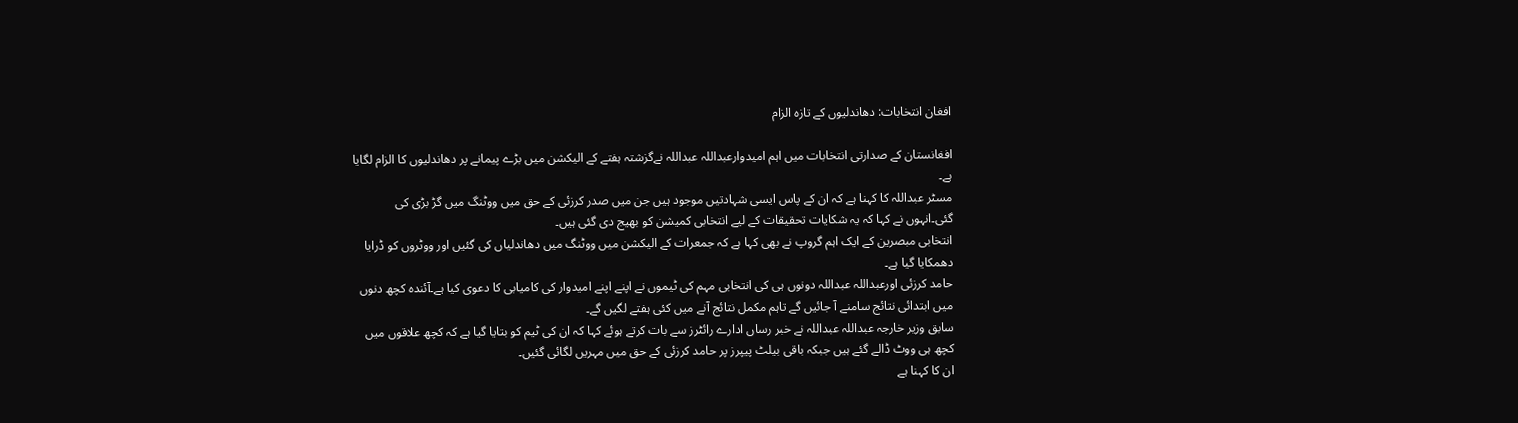افغان انتخابات: دھاندلیوں کے تازہ الزام

افغانستان کے صدارتی انتخابات میں اہم امیدوارعبداللہ عبداللہ نےگزشتہ ہفتے کے الیکشن میں بڑے پیمانے پر دھاندلیوں کا الزام لگایا ہے۔
مسٹر عبداللہ کا کہنا ہے کہ ان کے پاس ایسی شہادتیں موجود ہیں جن میں صدر کرزئی کے حق میں ووٹنگ میں گڑ بڑی کی گئی۔انہوں نے کہا کہ یہ شکایات تحقیقات کے لیے انتخابی کمیشن کو بھیج دی گئی ہیں۔
انتخابی مبصرین کے ایک اہم گروپ نے بھی کہا ہے کہ جمعرات کے الیکشن میں ووٹنگ میں دھاندلیاں کی گئیں اور ووٹروں کو ڈرایا دھمکایا گیا ہے۔
حامد کرزئی اورعبداللہ عبداللہ دونوں ہی کی انتخابی مہم کی ٹیموں نے اپنے اپنے امیدوار کی کامیابی کا دعوی کیا ہے۔آئندہ کچھ دنوں میں ابتدائی نتائج سامنے آ جائیں گے تاہم مکمل نتائج آنے میں کئی ہفتے لگیں گے۔
سابق وزیر خارجہ عبداللہ عبداللہ نے خبر رساں ادارے رائٹرز سے بات کرتے ہوئے کہا کہ ان کی ٹیم کو بتایا گیا ہے کہ کچھ علاقوں میں کچھ ہی ووٹ ڈالے گئے ہیں جبکہ باقی بیلٹ پیپرز پر حامد کرزئی کے حق میں مہریں لگائی گئیں۔
ان کا کہنا ہے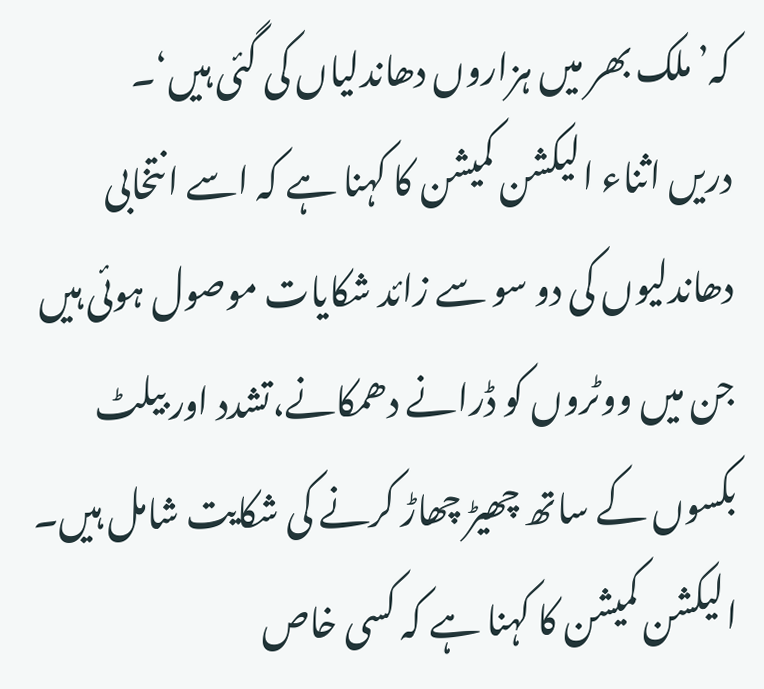کہ’ملک بھر میں ہزاروں دھاندلیاں کی گئی ہیں‘۔
دریں اثناء الیکشن کمیشن کا کہنا ہے کہ اسے انتخابی دھاندلیوں کی دو سو سے زائد شکایات موصول ہوئی ہیں جن میں ووٹروں کو ڈرانے دھمکانے،تشدد اور بیلٹ بکسوں کے ساتھ چھیڑ چھاڑ کرنے کی شکایت شامل ہیں۔
الیکشن کمیشن کا کہنا ہے کہ کسی خاص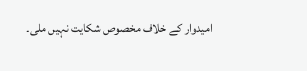امیدوار کے خلاف مخصوص شکایت نہیں ملی۔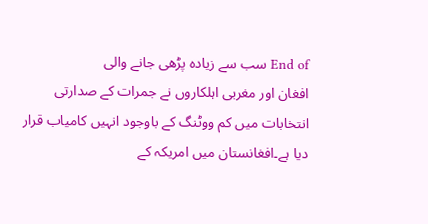End of سب سے زیادہ پڑھی جانے والی
افغان اور مغربی اہلکاروں نے جمرات کے صدارتی انتخابات میں کم ووٹنگ کے باوجود انہیں کامیاب قرار دیا ہے۔افغانستان میں امریکہ کے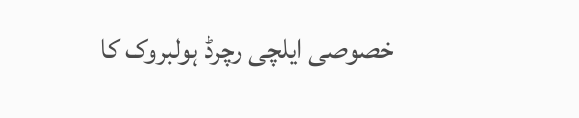خصوصی ایلچی رچرڈ ہولبروک کا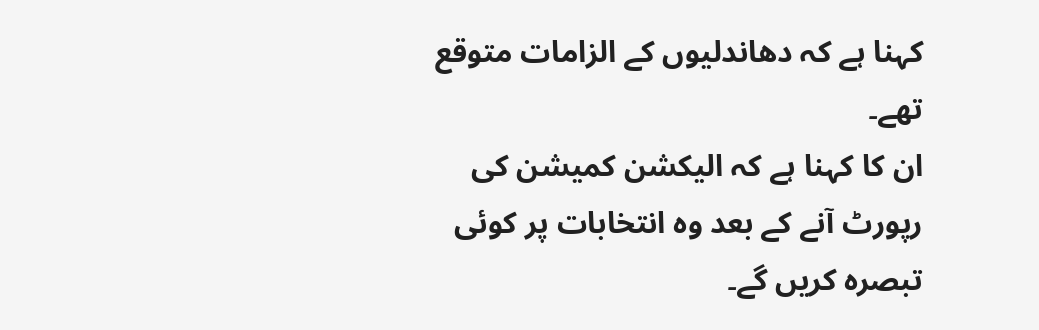کہنا ہے کہ دھاندلیوں کے الزامات متوقع تھے۔
ان کا کہنا ہے کہ الیکشن کمیشن کی رپورٹ آنے کے بعد وہ انتخابات پر کوئی تبصرہ کریں گے۔